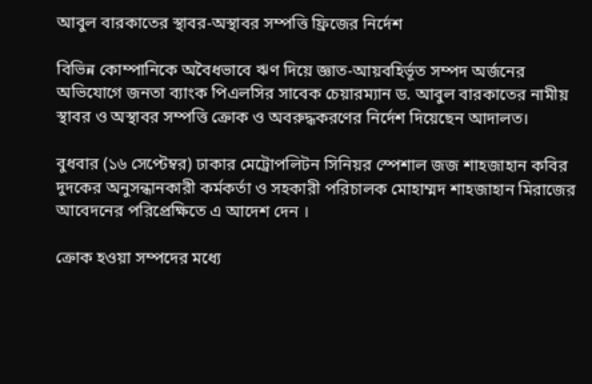আবুল বারকাতের স্থাবর-অস্থাবর সম্পত্তি ফ্রিজের নির্দেশ

বিভিন্ন কোম্পানিকে অবৈধভাবে ঋণ দিয়ে জ্ঞাত-আয়বহির্ভূত সম্পদ অর্জনের অভিযোগে জনতা ব্যাংক পিএলসির সাবেক চেয়ারম্যান ড. আবুল বারকাতের নামীয় স্থাবর ও অস্থাবর সম্পত্তি ক্রোক ও অবরুদ্ধকরণের নির্দেশ দিয়েছেন আদালত।

বুধবার (১৬ সেপ্টেম্বর) ঢাকার মেট্রোপলিটন সিনিয়র স্পেশাল জজ শাহজাহান কবির দুদকের অনুসন্ধানকারী কর্মকর্তা ও সহকারী পরিচালক মোহাম্মদ শাহজাহান মিরাজের আবেদনের পরিপ্রেক্ষিতে এ আদেশ দেন ।

ক্রোক হওয়া সম্পদের মধ্যে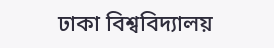ঢাকা বিশ্ববিদ্যালয়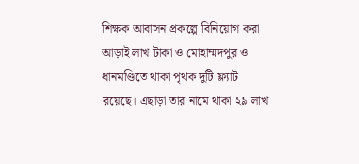শিক্ষক আবাসন প্রকল্পে বিনিয়োগ করা আড়াই লাখ টাকা ও মোহাম্মদপুর ও ধানমণ্ডিতে থাকা পৃথক দুটি ফ্ল্যাট রয়েছে। এছাড়া তার নামে থাকা ২৯ লাখ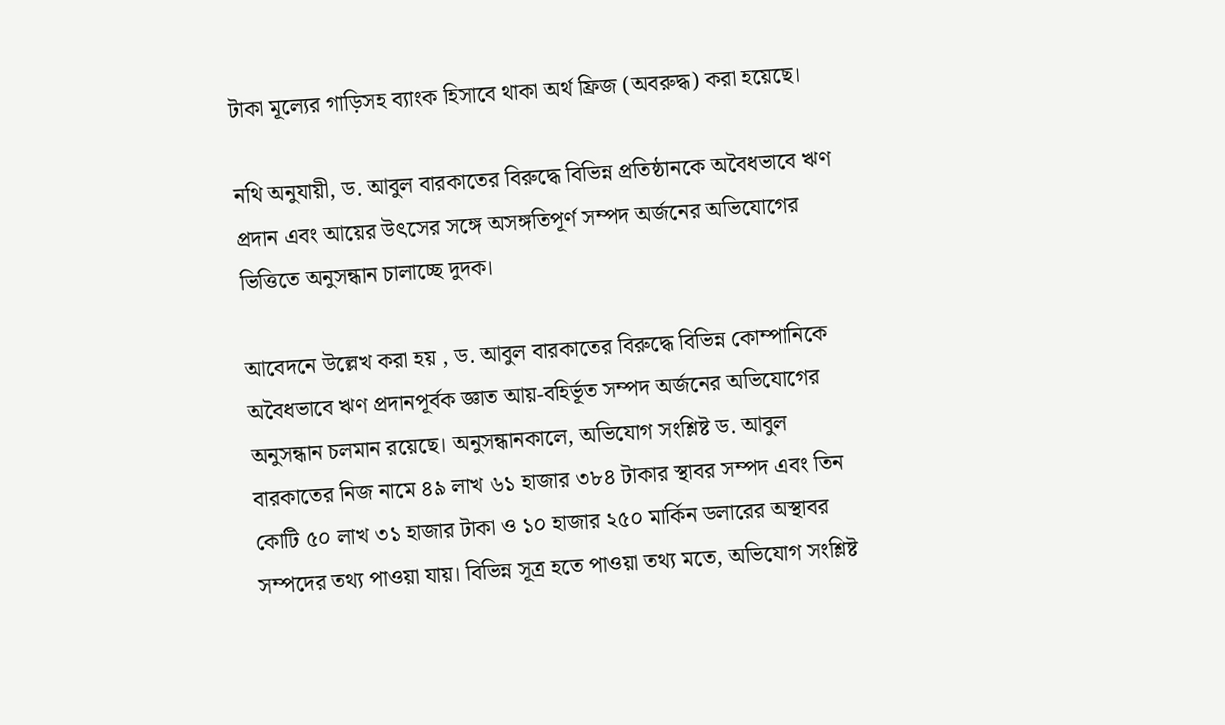টাকা মূল্যের গাড়িসহ ব্যাংক হিসাবে থাকা অর্থ ফ্রিজ (অবরুদ্ধ) করা হয়েছে।

নথি অনুযায়ী, ড. আবুল বারকাতের বিরুদ্ধে বিভিন্ন প্রতিষ্ঠানকে অবৈধভাবে ঋণ প্রদান এবং আয়ের উৎসের সঙ্গে অসঙ্গতিপূর্ণ সম্পদ অর্জনের অভিযোগের ভিত্তিতে অনুসন্ধান চালাচ্ছে দুদক।

আবেদনে উল্লেখ করা হয় , ড. আবুল বারকাতের বিরুদ্ধে বিভিন্ন কোম্পানিকে অবৈধভাবে ঋণ প্রদানপূর্বক জ্ঞাত আয়-বহির্ভূত সম্পদ অর্জনের অভিযোগের অনুসন্ধান চলমান রয়েছে। অনুসন্ধানকালে, অভিযোগ সংশ্লিষ্ট ড. আবুল বারকাতের নিজ নামে ৪৯ লাখ ৬১ হাজার ৩৮৪ টাকার স্থাবর সম্পদ এবং তিন কোটি ৫০ লাখ ৩১ হাজার টাকা ও ১০ হাজার ২৫০ মার্কিন ডলারের অস্থাবর সম্পদের তথ্য পাওয়া যায়। বিভিন্ন সূত্র হতে পাওয়া তথ্য মতে, অভিযোগ সংশ্লিষ্ট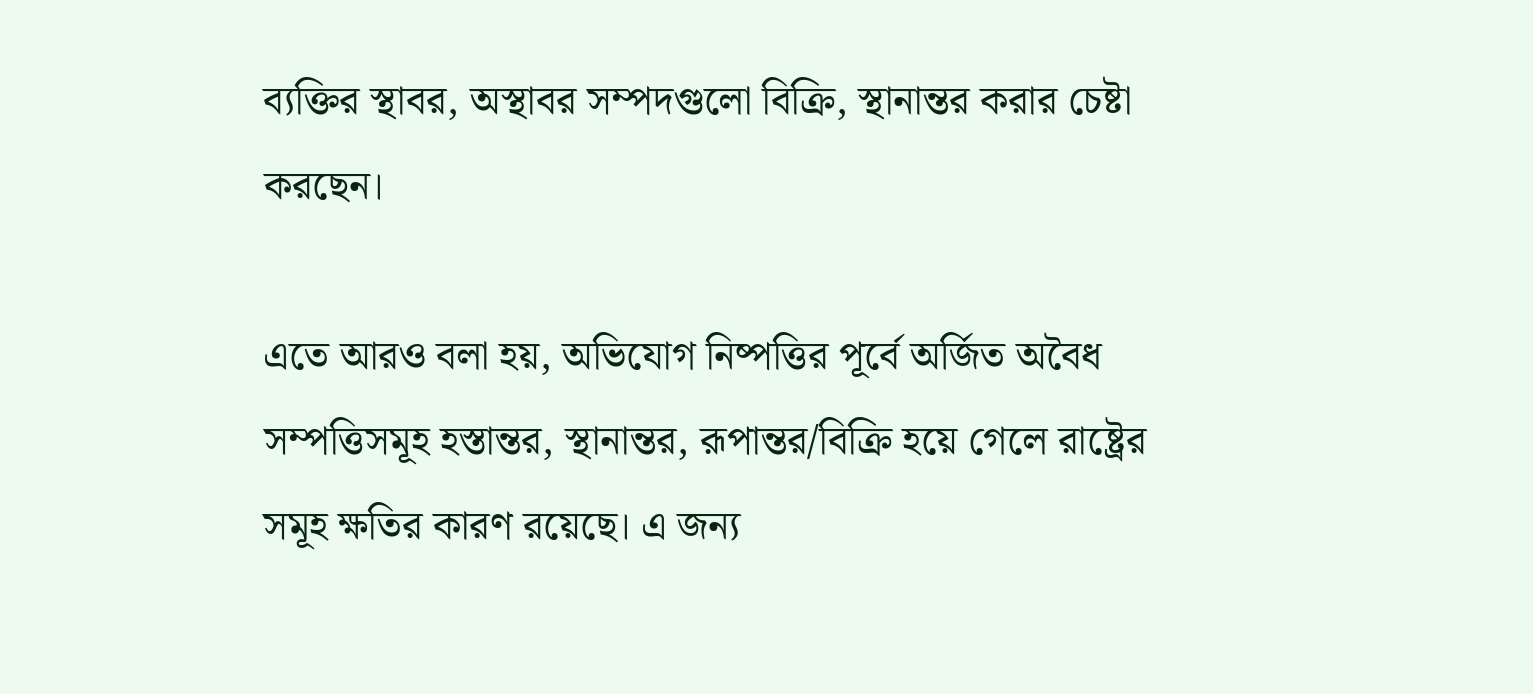ব্যক্তির স্থাবর, অস্থাবর সম্পদগুলো বিক্রি, স্থানান্তর করার চেষ্টা করছেন।

এতে আরও বলা হয়, অভিযোগ নিষ্পত্তির পূর্বে অর্জিত অবৈধ সম্পত্তিসমূহ হস্তান্তর, স্থানান্তর, রূপান্তর/বিক্রি হয়ে গেলে রাষ্ট্রের সমূহ ক্ষতির কারণ রয়েছে। এ জন্য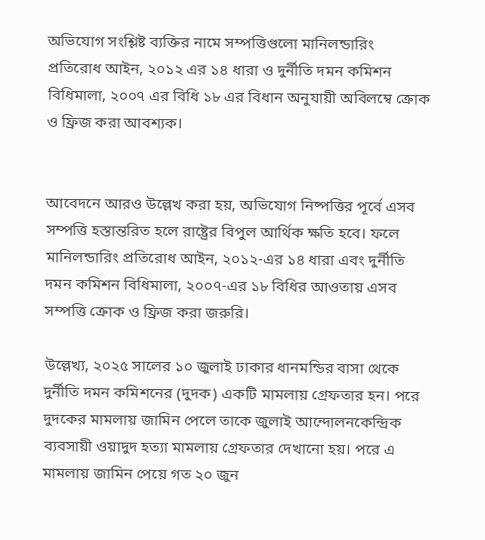অভিযোগ সংশ্লিষ্ট ব্যক্তির নামে সম্পত্তিগুলো মানিলন্ডারিং প্রতিরোধ আইন, ২০১২ এর ১৪ ধারা ও দুর্নীতি দমন কমিশন বিধিমালা, ২০০৭ এর বিধি ১৮ এর বিধান অনুযায়ী অবিলম্বে ক্রোক ও ফ্রিজ করা আবশ্যক।


আবেদনে আরও উল্লেখ করা হয়, অভিযোগ নিষ্পত্তির পূর্বে এসব সম্পত্তি হস্তান্তরিত হলে রাষ্ট্রের বিপুল আর্থিক ক্ষতি হবে। ফলে মানিলন্ডারিং প্রতিরোধ আইন, ২০১২-এর ১৪ ধারা এবং দুর্নীতি দমন কমিশন বিধিমালা, ২০০৭-এর ১৮ বিধির আওতায় এসব সম্পত্তি ক্রোক ও ফ্রিজ করা জরুরি।

উল্লেখ্য, ২০২৫ সালের ১০ জুলাই ঢাকার ধানমন্ডির বাসা থেকে দুর্নীতি দমন কমিশনের (দুদক) একটি মামলায় গ্রেফতার হন। পরে দুদকের মামলায় জামিন পেলে তাকে জুলাই আন্দোলনকেন্দ্রিক ব্যবসায়ী ওয়াদুদ হত্যা মামলায় গ্রেফতার দেখানো হয়। পরে এ মামলায় জামিন পেয়ে গত ২০ জুন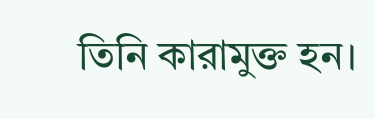তিনি কারামুক্ত হন।